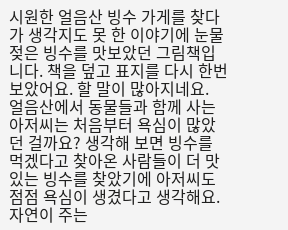시원한 얼음산 빙수 가게를 찾다가 생각지도 못 한 이야기에 눈물 젖은 빙수를 맛보았던 그림책입니다. 책을 덮고 표지를 다시 한번 보았어요. 할 말이 많아지네요.
얼음산에서 동물들과 함께 사는 아저씨는 처음부터 욕심이 많았던 걸까요? 생각해 보면 빙수를 먹겠다고 찾아온 사람들이 더 맛있는 빙수를 찾았기에 아저씨도 점점 욕심이 생겼다고 생각해요.
자연이 주는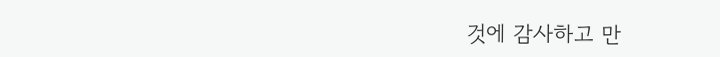것에 감사하고 만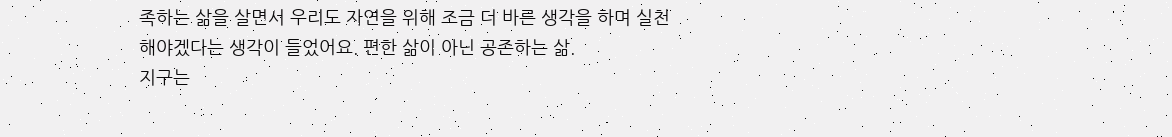족하는 삶을 살면서 우리도 자연을 위해 조금 더 바른 생각을 하며 실천해야겠다는 생각이 들었어요. 편한 삶이 아닌 공존하는 삶.
지구는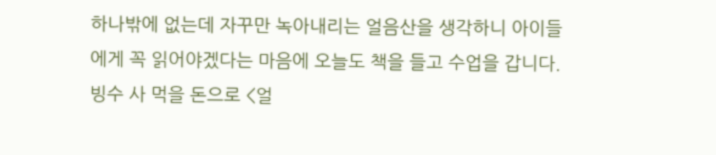하나밖에 없는데 자꾸만 녹아내리는 얼음산을 생각하니 아이들에게 꼭 읽어야겠다는 마음에 오늘도 책을 들고 수업을 갑니다.
빙수 사 먹을 돈으로 <얼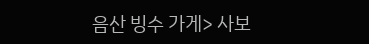음산 빙수 가게> 사보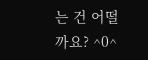는 건 어떨까요? ^0^